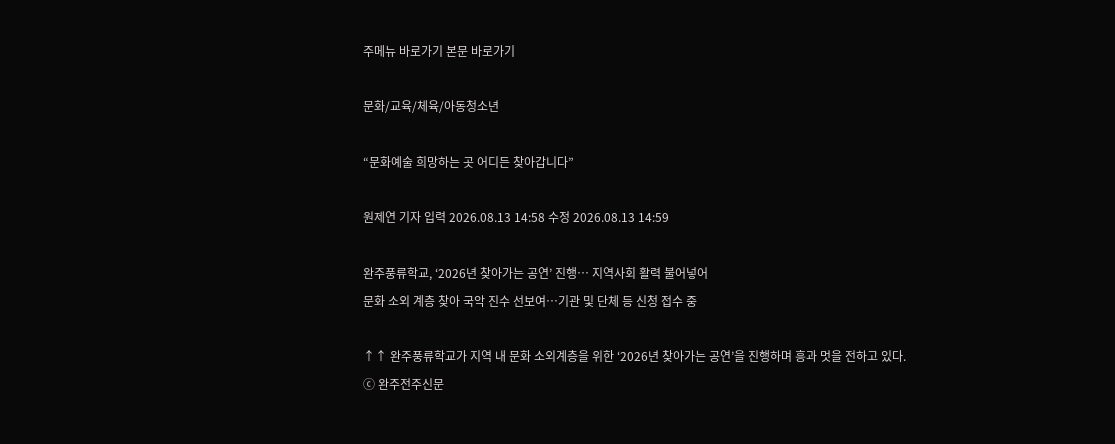주메뉴 바로가기 본문 바로가기

문화/교육/체육/아동청소년

“문화예술 희망하는 곳 어디든 찾아갑니다”

원제연 기자 입력 2026.08.13 14:58 수정 2026.08.13 14:59

완주풍류학교, ‘2026년 찾아가는 공연’ 진행… 지역사회 활력 불어넣어
문화 소외 계층 찾아 국악 진수 선보여…기관 및 단체 등 신청 접수 중

↑↑ 완주풍류학교가 지역 내 문화 소외계층을 위한 ‘2026년 찾아가는 공연’을 진행하며 흥과 멋을 전하고 있다.
ⓒ 완주전주신문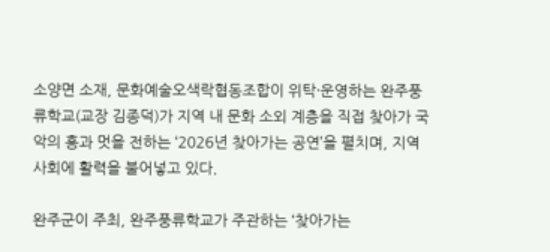소양면 소재, 문화예술오색락협동조합이 위탁·운영하는 완주풍류학교(교장 김종덕)가 지역 내 문화 소외 계층을 직접 찾아가 국악의 흥과 멋을 전하는 ‘2026년 찾아가는 공연’을 펼치며, 지역사회에 활력을 불어넣고 있다.

완주군이 주최, 완주풍류학교가 주관하는 ‘찾아가는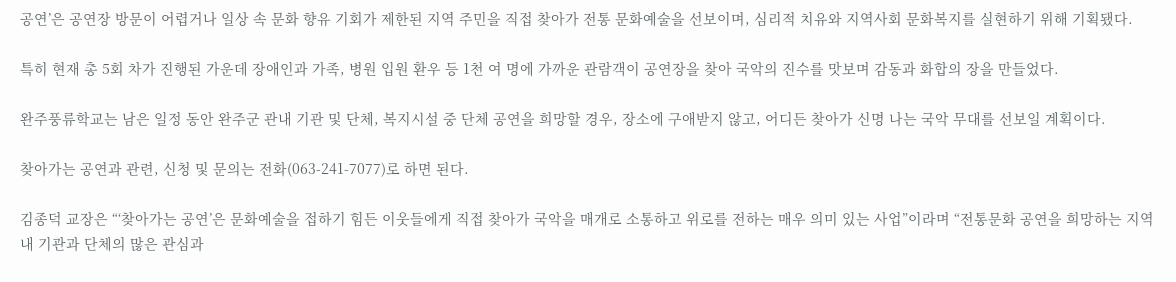공연’은 공연장 방문이 어렵거나 일상 속 문화 향유 기회가 제한된 지역 주민을 직접 찾아가 전통 문화예술을 선보이며, 심리적 치유와 지역사회 문화복지를 실현하기 위해 기획됐다.

특히 현재 총 5회 차가 진행된 가운데 장애인과 가족, 병원 입원 환우 등 1천 여 명에 가까운 관람객이 공연장을 찾아 국악의 진수를 맛보며 감동과 화합의 장을 만들었다.

완주풍류학교는 남은 일정 동안 완주군 관내 기관 및 단체, 복지시설 중 단체 공연을 희망할 경우, 장소에 구애받지 않고, 어디든 찾아가 신명 나는 국악 무대를 선보일 계획이다.

찾아가는 공연과 관련, 신청 및 문의는 전화(063-241-7077)로 하면 된다.

김종덕 교장은 “‘찾아가는 공연’은 문화예술을 접하기 힘든 이웃들에게 직접 찾아가 국악을 매개로 소통하고 위로를 전하는 매우 의미 있는 사업”이라며 “전통문화 공연을 희망하는 지역 내 기관과 단체의 많은 관심과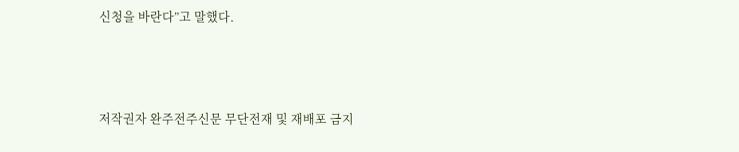신청을 바란다”고 말했다.



저작권자 완주전주신문 무단전재 및 재배포 금지